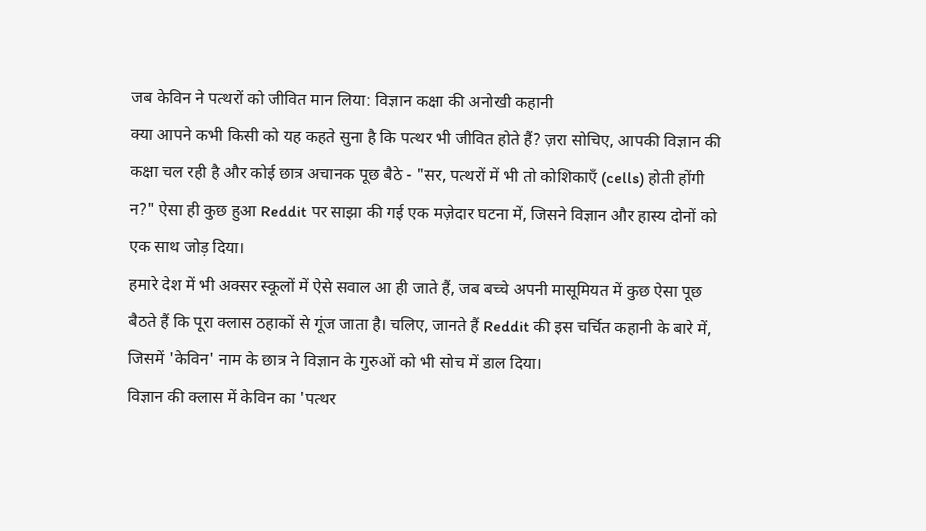जब केविन ने पत्थरों को जीवित मान लिया: विज्ञान कक्षा की अनोखी कहानी
क्या आपने कभी किसी को यह कहते सुना है कि पत्थर भी जीवित होते हैं? ज़रा सोचिए, आपकी विज्ञान की कक्षा चल रही है और कोई छात्र अचानक पूछ बैठे - "सर, पत्थरों में भी तो कोशिकाएँ (cells) होती होंगी न?" ऐसा ही कुछ हुआ Reddit पर साझा की गई एक मज़ेदार घटना में, जिसने विज्ञान और हास्य दोनों को एक साथ जोड़ दिया।
हमारे देश में भी अक्सर स्कूलों में ऐसे सवाल आ ही जाते हैं, जब बच्चे अपनी मासूमियत में कुछ ऐसा पूछ बैठते हैं कि पूरा क्लास ठहाकों से गूंज जाता है। चलिए, जानते हैं Reddit की इस चर्चित कहानी के बारे में, जिसमें 'केविन' नाम के छात्र ने विज्ञान के गुरुओं को भी सोच में डाल दिया।
विज्ञान की क्लास में केविन का 'पत्थर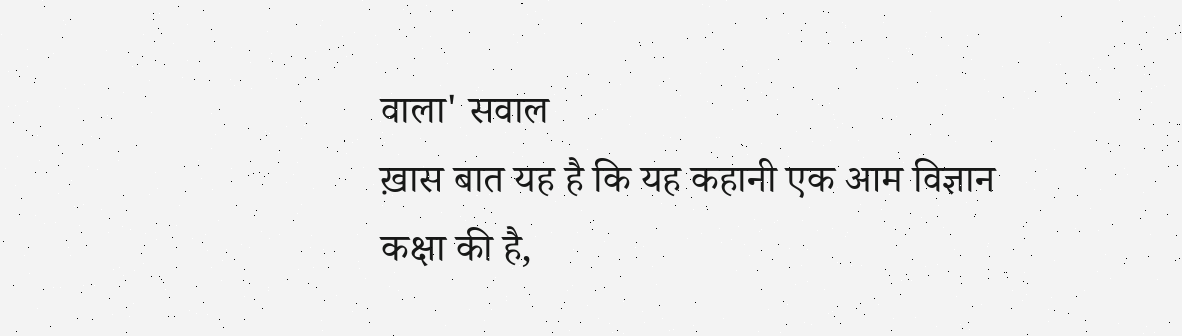वाला' सवाल
ख़ास बात यह है कि यह कहानी एक आम विज्ञान कक्षा की है,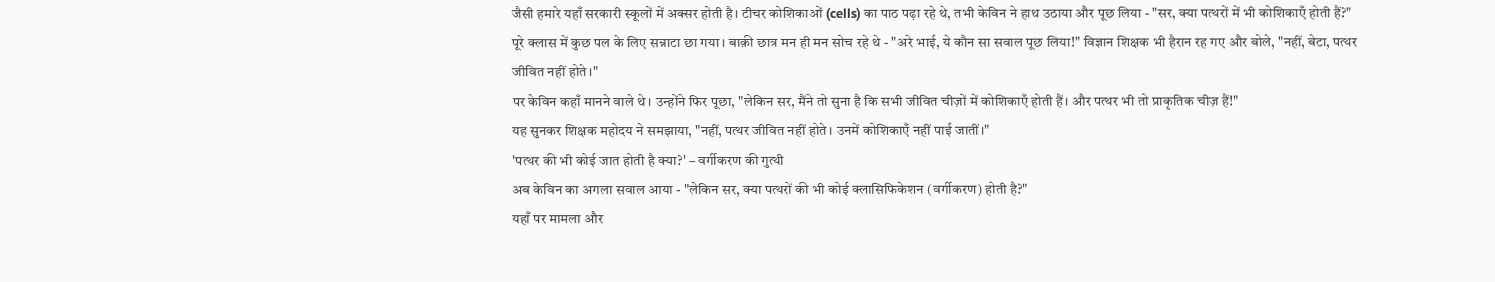जैसी हमारे यहाँ सरकारी स्कूलों में अक्सर होती है। टीचर कोशिकाओं (cells) का पाठ पढ़ा रहे थे, तभी केविन ने हाथ उठाया और पूछ लिया - "सर, क्या पत्थरों में भी कोशिकाएँ होती हैं?"
पूरे क्लास में कुछ पल के लिए सन्नाटा छा गया। बाक़ी छात्र मन ही मन सोच रहे थे - "अरे भाई, ये कौन सा सवाल पूछ लिया!" विज्ञान शिक्षक भी हैरान रह गए और बोले, "नहीं, बेटा, पत्थर जीवित नहीं होते।"
पर केविन कहाँ मानने वाले थे। उन्होंने फिर पूछा, "लेकिन सर, मैंने तो सुना है कि सभी जीवित चीज़ों में कोशिकाएँ होती हैं। और पत्थर भी तो प्राकृतिक चीज़ हैं!"
यह सुनकर शिक्षक महोदय ने समझाया, "नहीं, पत्थर जीवित नहीं होते। उनमें कोशिकाएँ नहीं पाई जातीं।"
'पत्थर की भी कोई जात होती है क्या?' – वर्गीकरण की गुत्थी
अब केविन का अगला सवाल आया - "लेकिन सर, क्या पत्थरों की भी कोई क्लासिफिकेशन (वर्गीकरण) होती है?"
यहाँ पर मामला और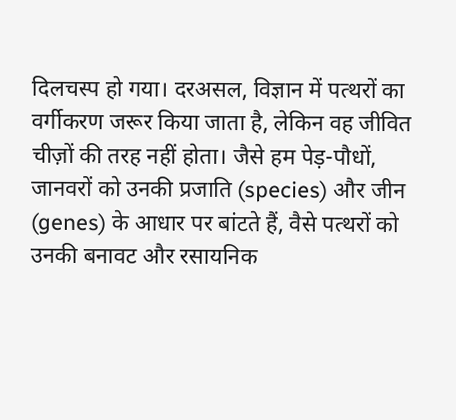दिलचस्प हो गया। दरअसल, विज्ञान में पत्थरों का वर्गीकरण जरूर किया जाता है, लेकिन वह जीवित चीज़ों की तरह नहीं होता। जैसे हम पेड़-पौधों, जानवरों को उनकी प्रजाति (species) और जीन (genes) के आधार पर बांटते हैं, वैसे पत्थरों को उनकी बनावट और रसायनिक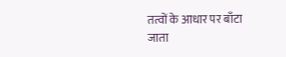तत्वों के आधार पर बाँटा जाता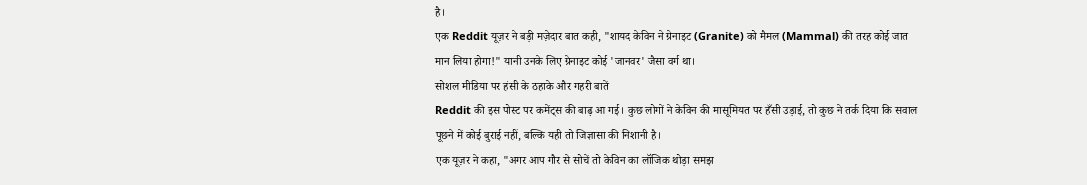है।
एक Reddit यूज़र ने बड़ी मज़ेदार बात कही, "शायद केविन ने ग्रेनाइट (Granite) को मैमल (Mammal) की तरह कोई जात मान लिया होगा!" यानी उनके लिए ग्रेनाइट कोई 'जानवर' जैसा वर्ग था।
सोशल मीडिया पर हंसी के ठहाके और गहरी बातें
Reddit की इस पोस्ट पर कमेंट्स की बाढ़ आ गई। कुछ लोगों ने केविन की मासूमियत पर हँसी उड़ाई, तो कुछ ने तर्क दिया कि सवाल पूछने में कोई बुराई नहीं, बल्कि यही तो जिज्ञासा की निशानी है।
एक यूज़र ने कहा, "अगर आप गौर से सोचें तो केविन का लॉजिक थोड़ा समझ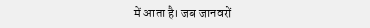में आता है। जब जानवरों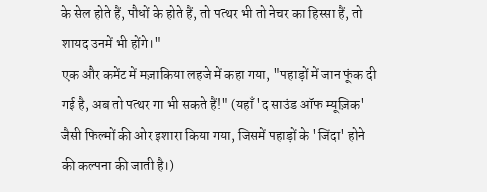के सेल होते हैं, पौधों के होते हैं, तो पत्थर भी तो नेचर का हिस्सा हैं, तो शायद उनमें भी होंगे।"
एक और कमेंट में मज़ाकिया लहजे में कहा गया, "पहाड़ों में जान फूंक दी गई है, अब तो पत्थर गा भी सकते हैं!" (यहाँ 'द साउंड ऑफ म्यूज़िक' जैसी फिल्मों की ओर इशारा किया गया, जिसमें पहाड़ों के 'जिंदा' होने की कल्पना की जाती है।)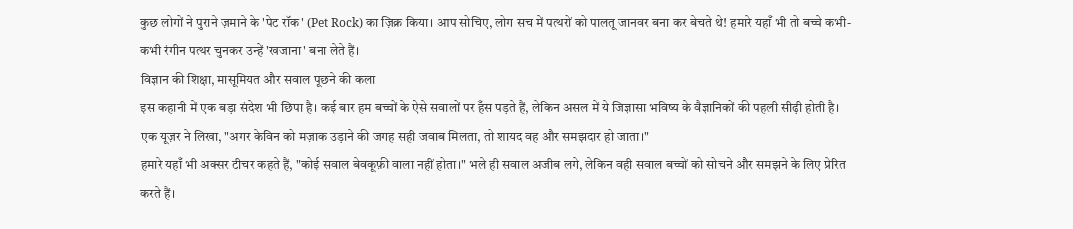कुछ लोगों ने पुराने ज़माने के 'पेट रॉक' (Pet Rock) का ज़िक्र किया। आप सोचिए, लोग सच में पत्थरों को पालतू जानवर बना कर बेचते थे! हमारे यहाँ भी तो बच्चे कभी-कभी रंगीन पत्थर चुनकर उन्हें 'खजाना' बना लेते हैं।
विज्ञान की शिक्षा, मासूमियत और सवाल पूछने की कला
इस कहानी में एक बड़ा संदेश भी छिपा है। कई बार हम बच्चों के ऐसे सवालों पर हँस पड़ते हैं, लेकिन असल में ये जिज्ञासा भविष्य के वैज्ञानिकों की पहली सीढ़ी होती है। एक यूज़र ने लिखा, "अगर केविन को मज़ाक उड़ाने की जगह सही जवाब मिलता, तो शायद वह और समझदार हो जाता।"
हमारे यहाँ भी अक्सर टीचर कहते हैं, "कोई सवाल बेवकूफ़ी वाला नहीं होता।" भले ही सवाल अजीब लगे, लेकिन वही सवाल बच्चों को सोचने और समझने के लिए प्रेरित करते हैं।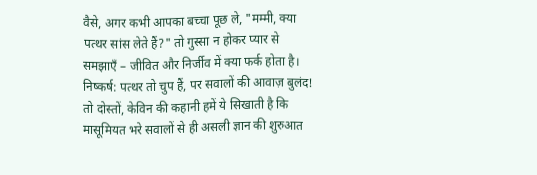वैसे, अगर कभी आपका बच्चा पूछ ले, "मम्मी, क्या पत्थर सांस लेते हैं?" तो गुस्सा न होकर प्यार से समझाएँ – जीवित और निर्जीव में क्या फर्क होता है।
निष्कर्ष: पत्थर तो चुप हैं, पर सवालों की आवाज़ बुलंद!
तो दोस्तों, केविन की कहानी हमें ये सिखाती है कि मासूमियत भरे सवालों से ही असली ज्ञान की शुरुआत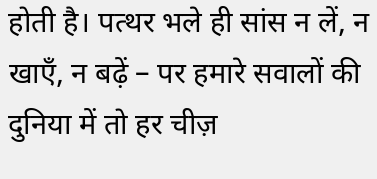होती है। पत्थर भले ही सांस न लें, न खाएँ, न बढ़ें – पर हमारे सवालों की दुनिया में तो हर चीज़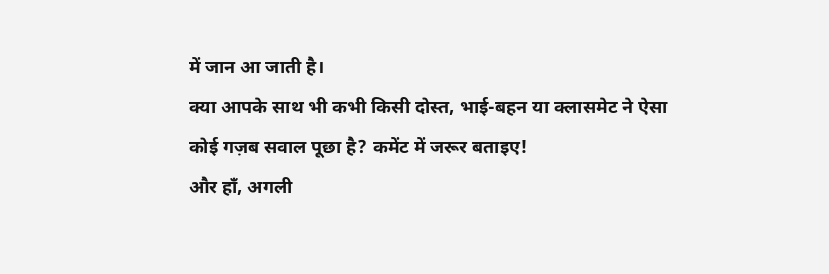में जान आ जाती है।
क्या आपके साथ भी कभी किसी दोस्त, भाई-बहन या क्लासमेट ने ऐसा कोई गज़ब सवाल पूछा है? कमेंट में जरूर बताइए!
और हाँ, अगली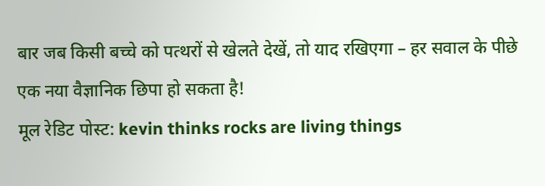बार जब किसी बच्चे को पत्थरों से खेलते देखें, तो याद रखिएगा – हर सवाल के पीछे एक नया वैज्ञानिक छिपा हो सकता है!
मूल रेडिट पोस्ट: kevin thinks rocks are living things